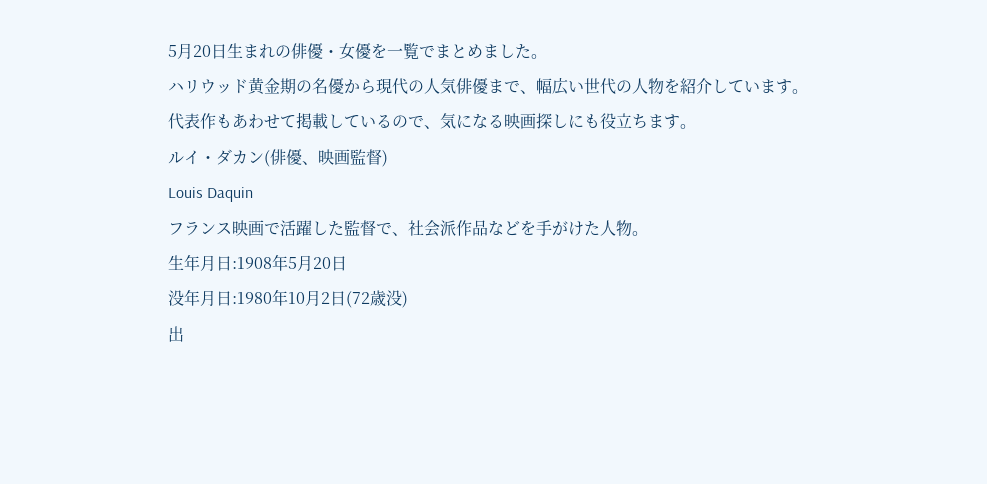5月20日生まれの俳優・女優を一覧でまとめました。
ハリウッド黄金期の名優から現代の人気俳優まで、幅広い世代の人物を紹介しています。
代表作もあわせて掲載しているので、気になる映画探しにも役立ちます。
ルイ・ダカン(俳優、映画監督)
Louis Daquin
フランス映画で活躍した監督で、社会派作品などを手がけた人物。
生年月日:1908年5月20日
没年月日:1980年10月2日(72歳没)
出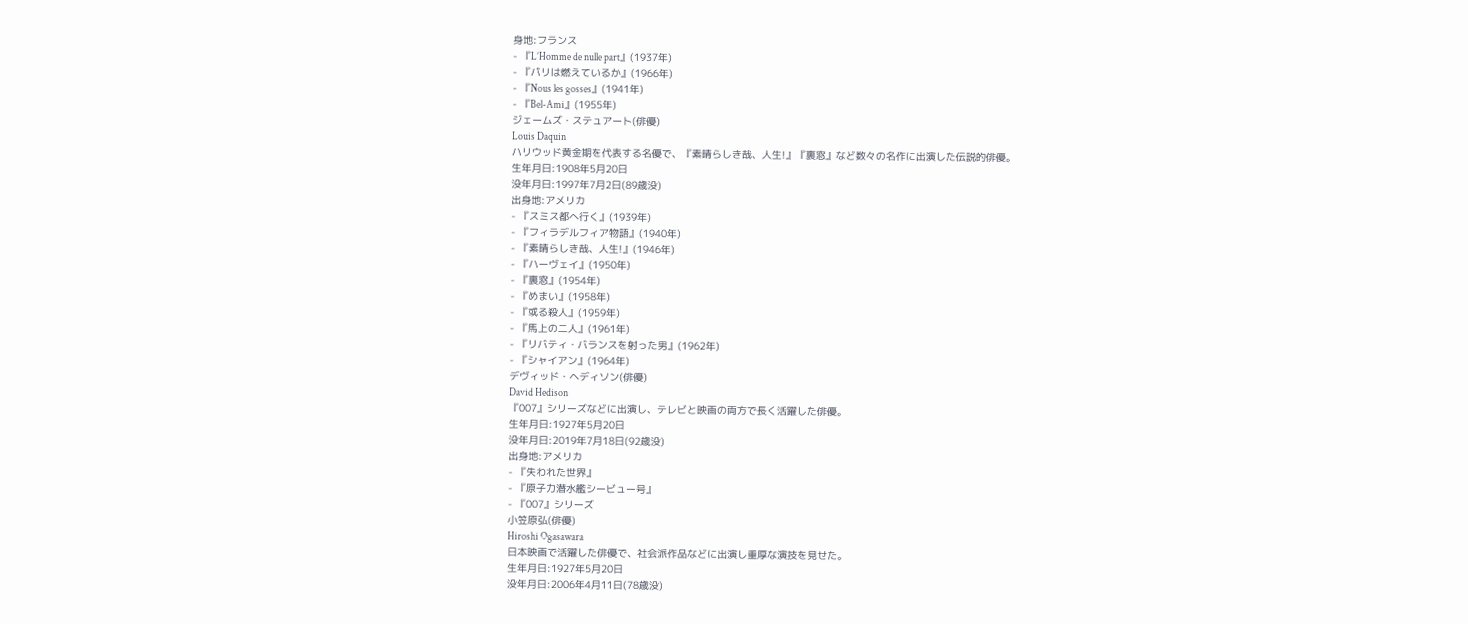身地:フランス
- 『L’Homme de nulle part』(1937年)
- 『パリは燃えているか』(1966年)
- 『Nous les gosses』(1941年)
- 『Bel-Ami』(1955年)
ジェームズ・ステュアート(俳優)
Louis Daquin
ハリウッド黄金期を代表する名優で、『素晴らしき哉、人生!』『裏窓』など数々の名作に出演した伝説的俳優。
生年月日:1908年5月20日
没年月日:1997年7月2日(89歳没)
出身地:アメリカ
- 『スミス都へ行く』(1939年)
- 『フィラデルフィア物語』(1940年)
- 『素晴らしき哉、人生!』(1946年)
- 『ハーヴェイ』(1950年)
- 『裏窓』(1954年)
- 『めまい』(1958年)
- 『或る殺人』(1959年)
- 『馬上の二人』(1961年)
- 『リバティ・バランスを射った男』(1962年)
- 『シャイアン』(1964年)
デヴィッド・ヘディソン(俳優)
David Hedison
『007』シリーズなどに出演し、テレビと映画の両方で長く活躍した俳優。
生年月日:1927年5月20日
没年月日:2019年7月18日(92歳没)
出身地:アメリカ
- 『失われた世界』
- 『原子力潜水艦シービュー号』
- 『007』シリーズ
小笠原弘(俳優)
Hiroshi Ogasawara
日本映画で活躍した俳優で、社会派作品などに出演し重厚な演技を見せた。
生年月日:1927年5月20日
没年月日:2006年4月11日(78歳没)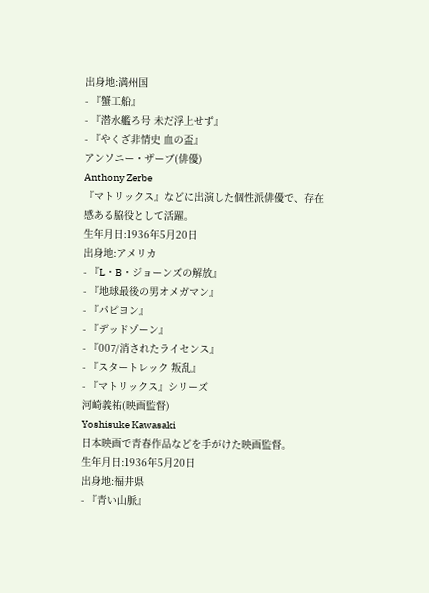出身地:満州国
- 『蟹工船』
- 『潜水艦ろ号 未だ浮上せず』
- 『やくざ非情史 血の盃』
アンソニー・ザーブ(俳優)
Anthony Zerbe
『マトリックス』などに出演した個性派俳優で、存在感ある脇役として活躍。
生年月日:1936年5月20日
出身地:アメリカ
- 『L・B・ジョーンズの解放』
- 『地球最後の男オメガマン』
- 『パピヨン』
- 『デッドゾーン』
- 『007/消されたライセンス』
- 『スタートレック 叛乱』
- 『マトリックス』シリーズ
河崎義祐(映画監督)
Yoshisuke Kawasaki
日本映画で青春作品などを手がけた映画監督。
生年月日:1936年5月20日
出身地:福井県
- 『青い山脈』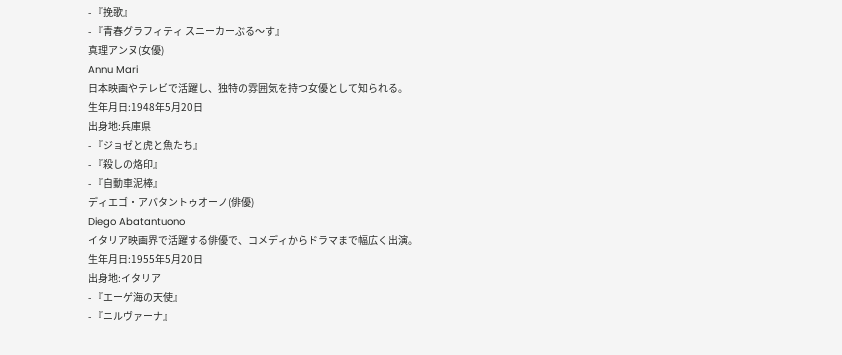- 『挽歌』
- 『青春グラフィティ スニーカーぶる〜す』
真理アンヌ(女優)
Annu Mari
日本映画やテレビで活躍し、独特の雰囲気を持つ女優として知られる。
生年月日:1948年5月20日
出身地:兵庫県
- 『ジョゼと虎と魚たち』
- 『殺しの烙印』
- 『自動車泥棒』
ディエゴ・アバタントゥオーノ(俳優)
Diego Abatantuono
イタリア映画界で活躍する俳優で、コメディからドラマまで幅広く出演。
生年月日:1955年5月20日
出身地:イタリア
- 『エーゲ海の天使』
- 『ニルヴァーナ』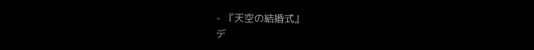- 『天空の結婚式』
デ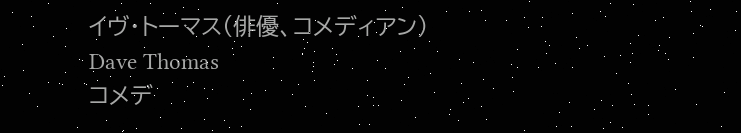イヴ・トーマス(俳優、コメディアン)
Dave Thomas
コメデ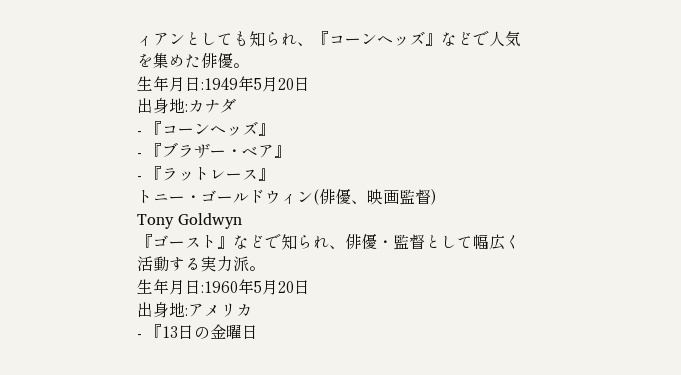ィアンとしても知られ、『コーンヘッズ』などで人気を集めた俳優。
生年月日:1949年5月20日
出身地:カナダ
- 『コーンヘッズ』
- 『ブラザー・ベア』
- 『ラットレース』
トニー・ゴールドウィン(俳優、映画監督)
Tony Goldwyn
『ゴースト』などで知られ、俳優・監督として幅広く活動する実力派。
生年月日:1960年5月20日
出身地:アメリカ
- 『13日の金曜日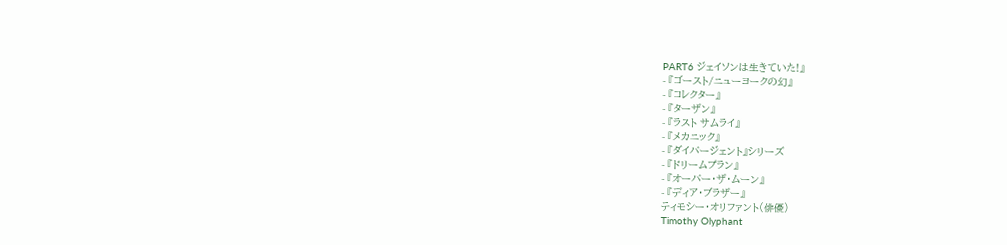PART6 ジェイソンは生きていた!』
- 『ゴースト/ニューヨークの幻』
- 『コレクター』
- 『ターザン』
- 『ラスト サムライ』
- 『メカニック』
- 『ダイバージェント』シリーズ
- 『ドリームプラン』
- 『オーバー・ザ・ムーン』
- 『ディア・ブラザー』
ティモシー・オリファント(俳優)
Timothy Olyphant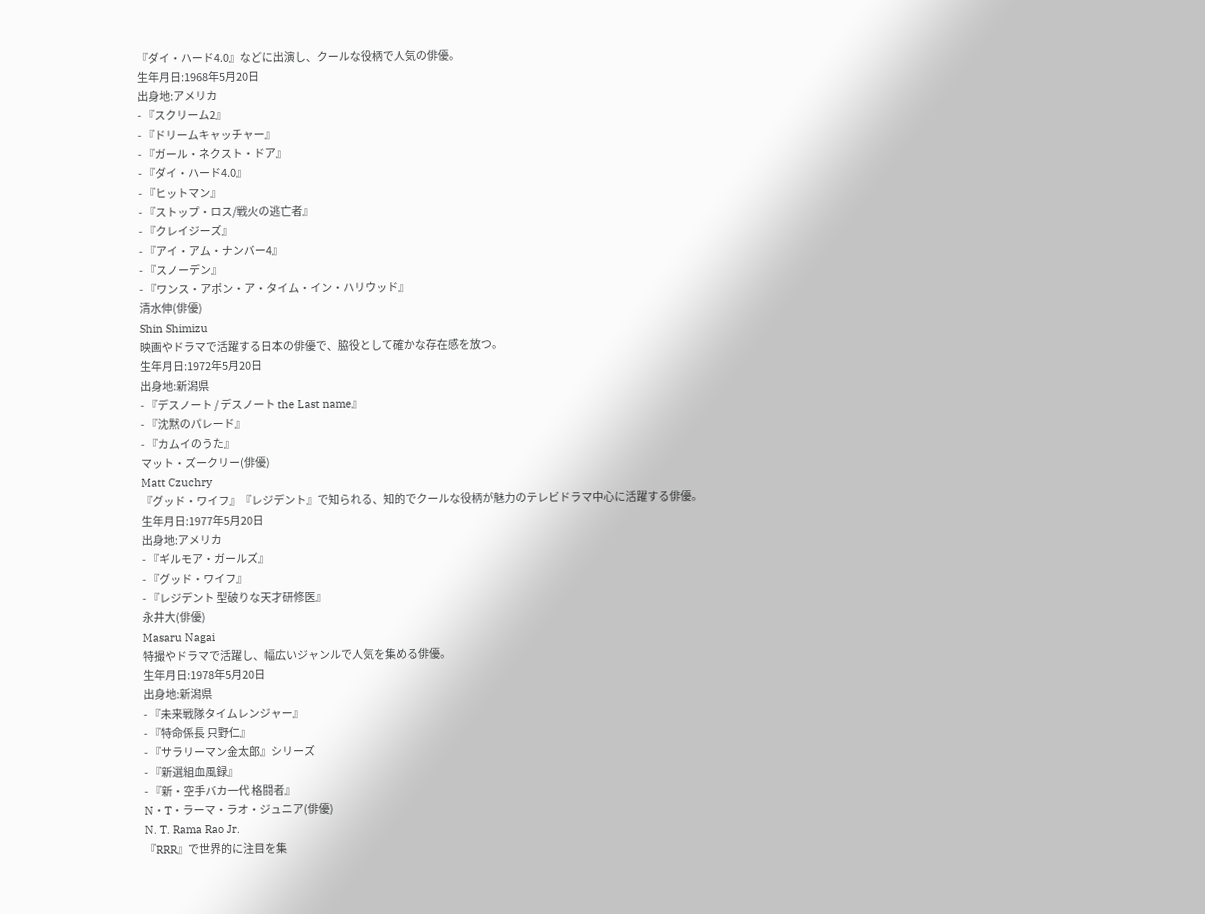『ダイ・ハード4.0』などに出演し、クールな役柄で人気の俳優。
生年月日:1968年5月20日
出身地:アメリカ
- 『スクリーム2』
- 『ドリームキャッチャー』
- 『ガール・ネクスト・ドア』
- 『ダイ・ハード4.0』
- 『ヒットマン』
- 『ストップ・ロス/戦火の逃亡者』
- 『クレイジーズ』
- 『アイ・アム・ナンバー4』
- 『スノーデン』
- 『ワンス・アポン・ア・タイム・イン・ハリウッド』
清水伸(俳優)
Shin Shimizu
映画やドラマで活躍する日本の俳優で、脇役として確かな存在感を放つ。
生年月日:1972年5月20日
出身地:新潟県
- 『デスノート / デスノート the Last name』
- 『沈黙のパレード』
- 『カムイのうた』
マット・ズークリー(俳優)
Matt Czuchry
『グッド・ワイフ』『レジデント』で知られる、知的でクールな役柄が魅力のテレビドラマ中心に活躍する俳優。
生年月日:1977年5月20日
出身地:アメリカ
- 『ギルモア・ガールズ』
- 『グッド・ワイフ』
- 『レジデント 型破りな天才研修医』
永井大(俳優)
Masaru Nagai
特撮やドラマで活躍し、幅広いジャンルで人気を集める俳優。
生年月日:1978年5月20日
出身地:新潟県
- 『未来戦隊タイムレンジャー』
- 『特命係長 只野仁』
- 『サラリーマン金太郎』シリーズ
- 『新選組血風録』
- 『新・空手バカ一代 格闘者』
N・T・ラーマ・ラオ・ジュニア(俳優)
N. T. Rama Rao Jr.
『RRR』で世界的に注目を集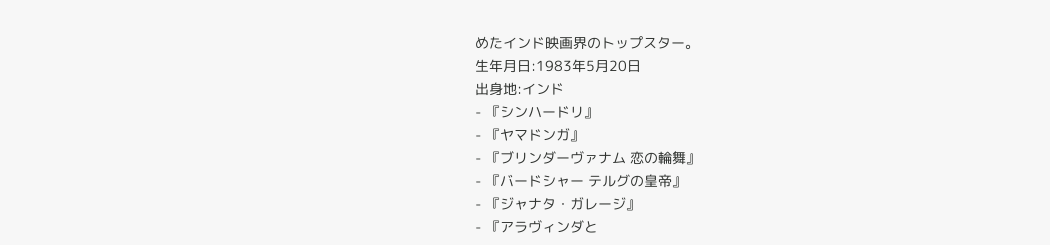めたインド映画界のトップスター。
生年月日:1983年5月20日
出身地:インド
- 『シンハードリ』
- 『ヤマドンガ』
- 『ブリンダーヴァナム 恋の輪舞』
- 『バードシャー テルグの皇帝』
- 『ジャナタ・ガレージ』
- 『アラヴィンダと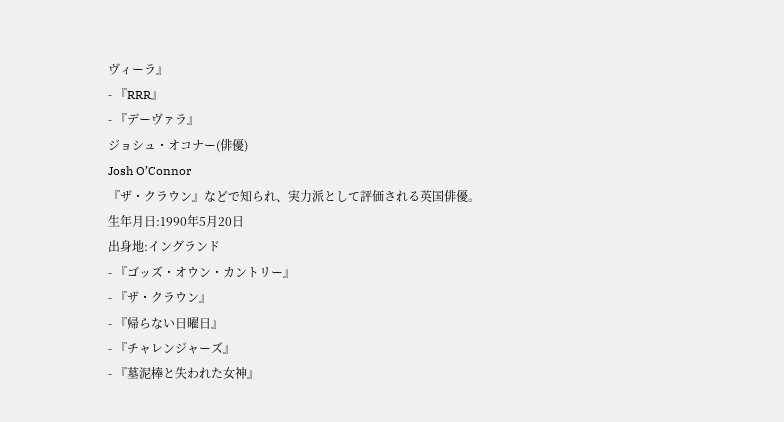ヴィーラ』
- 『RRR』
- 『デーヴァラ』
ジョシュ・オコナー(俳優)
Josh O’Connor
『ザ・クラウン』などで知られ、実力派として評価される英国俳優。
生年月日:1990年5月20日
出身地:イングランド
- 『ゴッズ・オウン・カントリー』
- 『ザ・クラウン』
- 『帰らない日曜日』
- 『チャレンジャーズ』
- 『墓泥棒と失われた女神』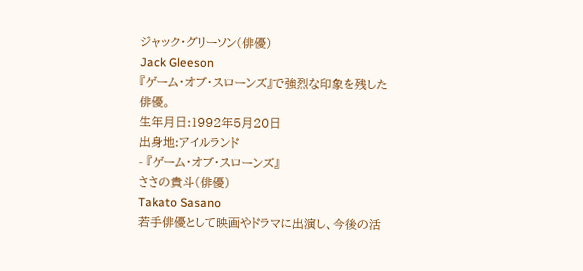ジャック・グリーソン(俳優)
Jack Gleeson
『ゲーム・オブ・スローンズ』で強烈な印象を残した俳優。
生年月日:1992年5月20日
出身地:アイルランド
- 『ゲーム・オブ・スローンズ』
ささの貴斗(俳優)
Takato Sasano
若手俳優として映画やドラマに出演し、今後の活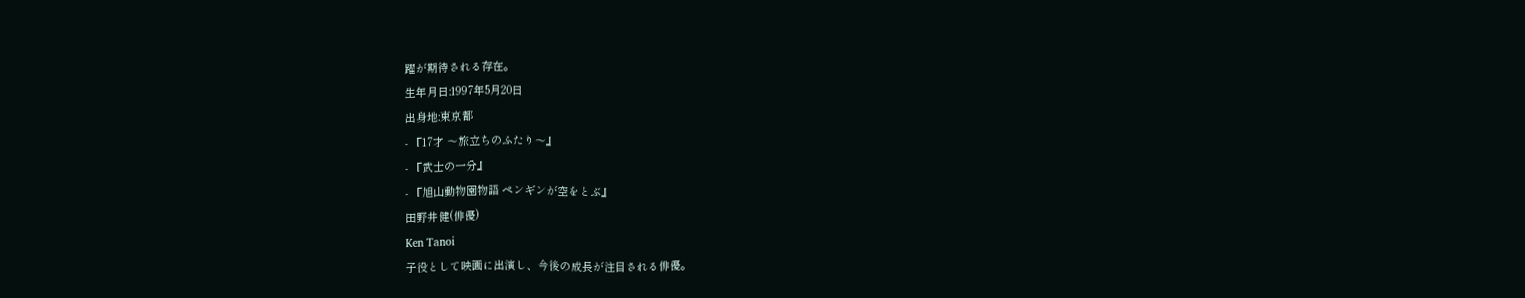躍が期待される存在。
生年月日:1997年5月20日
出身地:東京都
- 『17才 〜旅立ちのふたり〜』
- 『武士の一分』
- 『旭山動物園物語 ペンギンが空をとぶ』
田野井健(俳優)
Ken Tanoi
子役として映画に出演し、今後の成長が注目される俳優。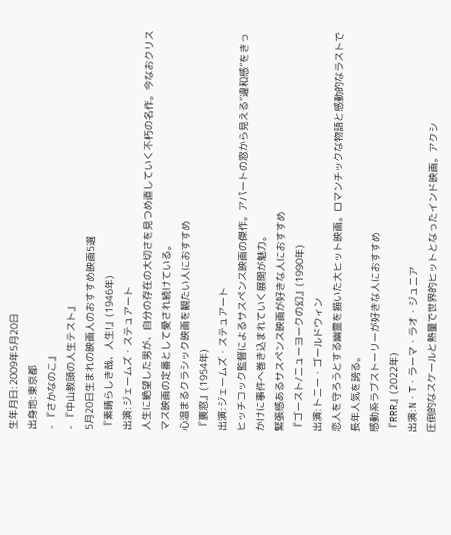生年月日:2009年5月20日
出身地:東京都
- 『さかなのこ』
- 『中山教頭の人生テスト』
5月20日生まれの映画人のおすすめ映画5選
『素晴らしき哉、人生!』(1946年)
出演:ジェームズ・ステュアート
人生に絶望した男が、自分の存在の大切さを見つめ直していく不朽の名作。今なおクリスマス映画の定番として愛され続けている。
心温まるクラシック映画を観たい人におすすめ
『裏窓』(1954年)
出演:ジェームズ・ステュアート
ヒッチコック監督によるサスペンス映画の傑作。アパートの窓から見える“違和感”をきっかけに事件へ巻き込まれていく展開が魅力。
緊張感あるサスペンス映画が好きな人におすすめ
『ゴースト/ニューヨークの幻』(1990年)
出演:トニー・ゴールドウィン
恋人を守ろうとする幽霊を描いた大ヒット映画。ロマンチックな物語と感動的なラストで長年人気を誇る。
感動系ラブストーリーが好きな人におすすめ
『RRR』(2022年)
出演:N・T・ラーマ・ラオ・ジュニア
圧倒的なスケールと熱量で世界的ヒットとなったインド映画。アクシ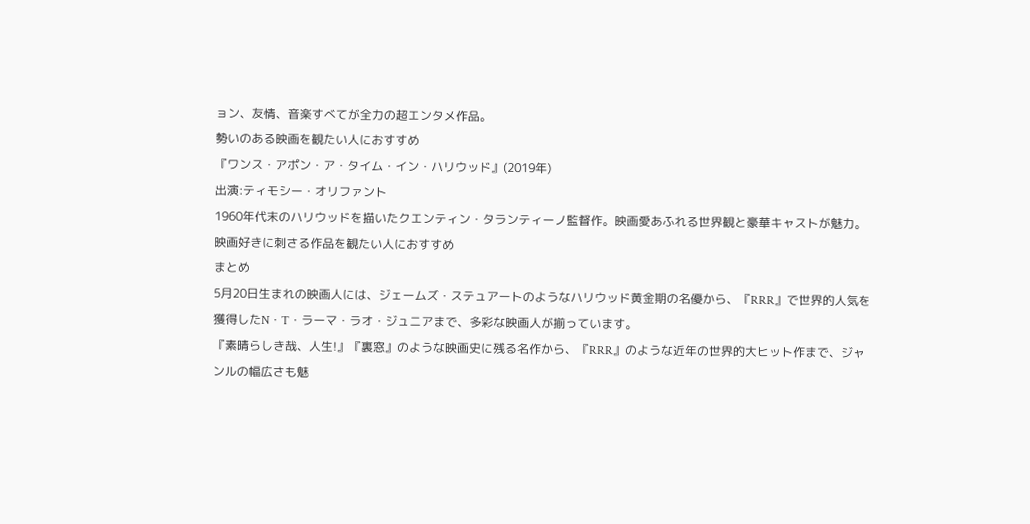ョン、友情、音楽すべてが全力の超エンタメ作品。
勢いのある映画を観たい人におすすめ
『ワンス・アポン・ア・タイム・イン・ハリウッド』(2019年)
出演:ティモシー・オリファント
1960年代末のハリウッドを描いたクエンティン・タランティーノ監督作。映画愛あふれる世界観と豪華キャストが魅力。
映画好きに刺さる作品を観たい人におすすめ
まとめ
5月20日生まれの映画人には、ジェームズ・ステュアートのようなハリウッド黄金期の名優から、『RRR』で世界的人気を獲得したN・T・ラーマ・ラオ・ジュニアまで、多彩な映画人が揃っています。
『素晴らしき哉、人生!』『裏窓』のような映画史に残る名作から、『RRR』のような近年の世界的大ヒット作まで、ジャンルの幅広さも魅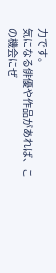力です。
気になる俳優や作品があれば、この機会にぜ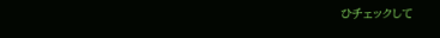ひチェックして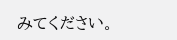みてください。